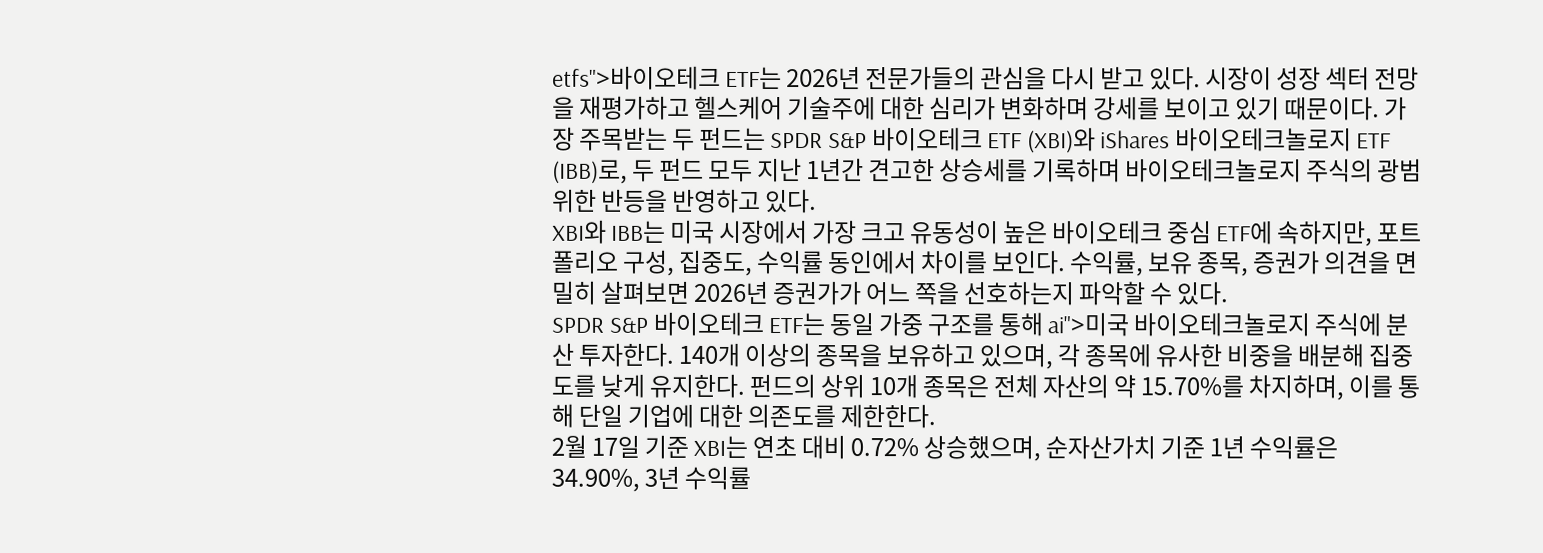etfs">바이오테크 ETF는 2026년 전문가들의 관심을 다시 받고 있다. 시장이 성장 섹터 전망을 재평가하고 헬스케어 기술주에 대한 심리가 변화하며 강세를 보이고 있기 때문이다. 가장 주목받는 두 펀드는 SPDR S&P 바이오테크 ETF (XBI)와 iShares 바이오테크놀로지 ETF (IBB)로, 두 펀드 모두 지난 1년간 견고한 상승세를 기록하며 바이오테크놀로지 주식의 광범위한 반등을 반영하고 있다.
XBI와 IBB는 미국 시장에서 가장 크고 유동성이 높은 바이오테크 중심 ETF에 속하지만, 포트폴리오 구성, 집중도, 수익률 동인에서 차이를 보인다. 수익률, 보유 종목, 증권가 의견을 면밀히 살펴보면 2026년 증권가가 어느 쪽을 선호하는지 파악할 수 있다.
SPDR S&P 바이오테크 ETF는 동일 가중 구조를 통해 ai">미국 바이오테크놀로지 주식에 분산 투자한다. 140개 이상의 종목을 보유하고 있으며, 각 종목에 유사한 비중을 배분해 집중도를 낮게 유지한다. 펀드의 상위 10개 종목은 전체 자산의 약 15.70%를 차지하며, 이를 통해 단일 기업에 대한 의존도를 제한한다.
2월 17일 기준 XBI는 연초 대비 0.72% 상승했으며, 순자산가치 기준 1년 수익률은 34.90%, 3년 수익률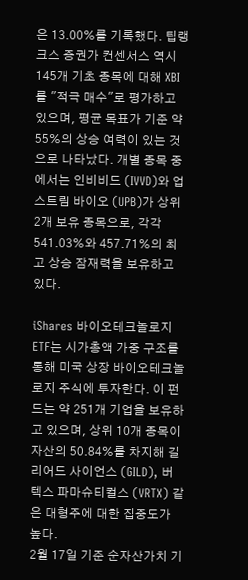은 13.00%를 기록했다. 팁랭크스 증권가 컨센서스 역시 145개 기초 종목에 대해 XBI를 "적극 매수"로 평가하고 있으며, 평균 목표가 기준 약 55%의 상승 여력이 있는 것으로 나타났다. 개별 종목 중에서는 인비비드 (IVVD)와 업스트림 바이오 (UPB)가 상위 2개 보유 종목으로, 각각 541.03%와 457.71%의 최고 상승 잠재력을 보유하고 있다.

iShares 바이오테크놀로지 ETF는 시가총액 가중 구조를 통해 미국 상장 바이오테크놀로지 주식에 투자한다. 이 펀드는 약 251개 기업을 보유하고 있으며, 상위 10개 종목이 자산의 50.84%를 차지해 길리어드 사이언스 (GILD), 버텍스 파마슈티컬스 (VRTX) 같은 대형주에 대한 집중도가 높다.
2월 17일 기준 순자산가치 기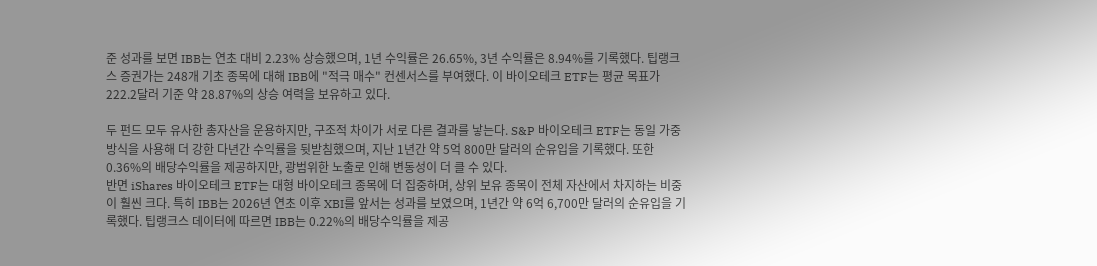준 성과를 보면 IBB는 연초 대비 2.23% 상승했으며, 1년 수익률은 26.65%, 3년 수익률은 8.94%를 기록했다. 팁랭크스 증권가는 248개 기초 종목에 대해 IBB에 "적극 매수" 컨센서스를 부여했다. 이 바이오테크 ETF는 평균 목표가 222.2달러 기준 약 28.87%의 상승 여력을 보유하고 있다.

두 펀드 모두 유사한 총자산을 운용하지만, 구조적 차이가 서로 다른 결과를 낳는다. S&P 바이오테크 ETF는 동일 가중 방식을 사용해 더 강한 다년간 수익률을 뒷받침했으며, 지난 1년간 약 5억 800만 달러의 순유입을 기록했다. 또한 0.36%의 배당수익률을 제공하지만, 광범위한 노출로 인해 변동성이 더 클 수 있다.
반면 iShares 바이오테크 ETF는 대형 바이오테크 종목에 더 집중하며, 상위 보유 종목이 전체 자산에서 차지하는 비중이 훨씬 크다. 특히 IBB는 2026년 연초 이후 XBI를 앞서는 성과를 보였으며, 1년간 약 6억 6,700만 달러의 순유입을 기록했다. 팁랭크스 데이터에 따르면 IBB는 0.22%의 배당수익률을 제공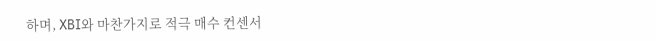하며, XBI와 마찬가지로 적극 매수 컨센서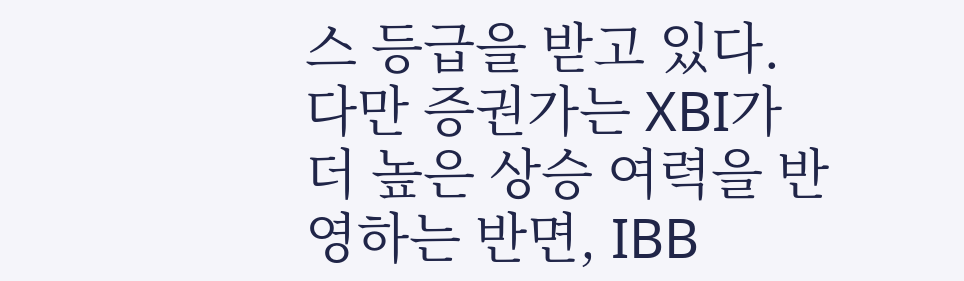스 등급을 받고 있다. 다만 증권가는 XBI가 더 높은 상승 여력을 반영하는 반면, IBB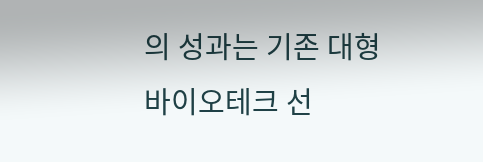의 성과는 기존 대형 바이오테크 선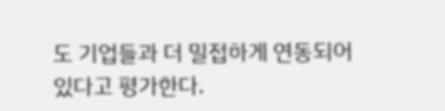도 기업들과 더 밀접하게 연동되어 있다고 평가한다.